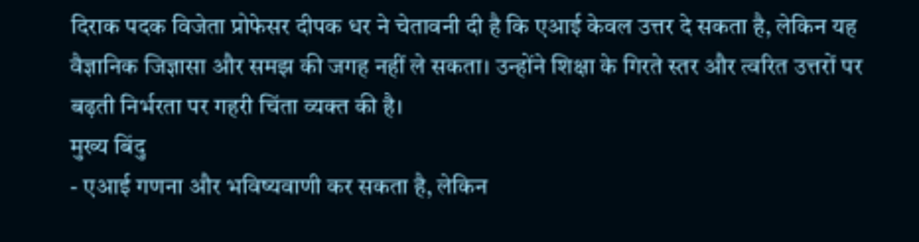दिराक पदक विजेता प्रोफेसर दीपक धर ने चेतावनी दी है कि एआई केवल उत्तर दे सकता है, लेकिन यह वैज्ञानिक जिज्ञासा और समझ की जगह नहीं ले सकता। उन्होंने शिक्षा के गिरते स्तर और त्वरित उत्तरों पर बढ़ती निर्भरता पर गहरी चिंता व्यक्त की है।
मुख्य बिंदु
- एआई गणना और भविष्यवाणी कर सकता है, लेकिन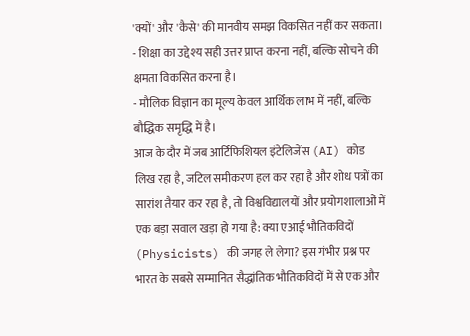'क्यों' और 'कैसे' की मानवीय समझ विकसित नहीं कर सकता।
- शिक्षा का उद्देश्य सही उत्तर प्राप्त करना नहीं, बल्कि सोचने की क्षमता विकसित करना है।
- मौलिक विज्ञान का मूल्य केवल आर्थिक लाभ में नहीं, बल्कि बौद्धिक समृद्धि में है।
आज के दौर में जब आर्टिफिशियल इंटेलिजेंस (AI) कोड लिख रहा है, जटिल समीकरण हल कर रहा है और शोध पत्रों का सारांश तैयार कर रहा है, तो विश्वविद्यालयों और प्रयोगशालाओं में एक बड़ा सवाल खड़ा हो गया है: क्या एआई भौतिकविदों (Physicists) की जगह ले लेगा? इस गंभीर प्रश्न पर भारत के सबसे सम्मानित सैद्धांतिक भौतिकविदों में से एक और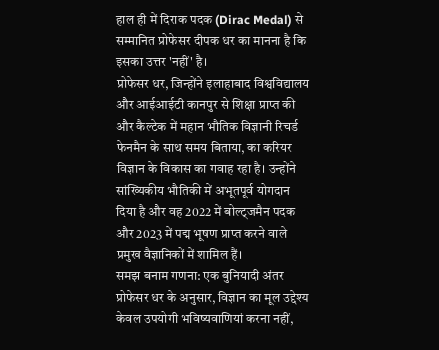हाल ही में दिराक पदक (Dirac Medal) से सम्मानित प्रोफेसर दीपक धर का मानना है कि इसका उत्तर 'नहीं' है।
प्रोफेसर धर, जिन्होंने इलाहाबाद विश्वविद्यालय और आईआईटी कानपुर से शिक्षा प्राप्त की और कैल्टेक में महान भौतिक विज्ञानी रिचर्ड फेनमैन के साथ समय बिताया, का करियर विज्ञान के विकास का गवाह रहा है। उन्होंने सांख्यिकीय भौतिकी में अभूतपूर्व योगदान दिया है और वह 2022 में बोल्ट्जमैन पदक और 2023 में पद्म भूषण प्राप्त करने वाले प्रमुख वैज्ञानिकों में शामिल हैं।
समझ बनाम गणना: एक बुनियादी अंतर
प्रोफेसर धर के अनुसार, विज्ञान का मूल उद्देश्य केवल उपयोगी भविष्यवाणियां करना नहीं,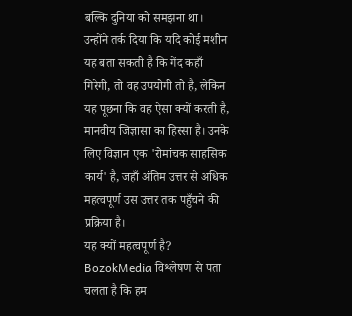बल्कि दुनिया को समझना था। उन्होंने तर्क दिया कि यदि कोई मशीन यह बता सकती है कि गेंद कहाँ गिरेगी, तो वह उपयोगी तो है, लेकिन यह पूछना कि वह ऐसा क्यों करती है, मानवीय जिज्ञासा का हिस्सा है। उनके लिए विज्ञान एक 'रोमांचक साहसिक कार्य' है, जहाँ अंतिम उत्तर से अधिक महत्वपूर्ण उस उत्तर तक पहुँचने की प्रक्रिया है।
यह क्यों महत्वपूर्ण है?
BozokMedia विश्लेषण से पता चलता है कि हम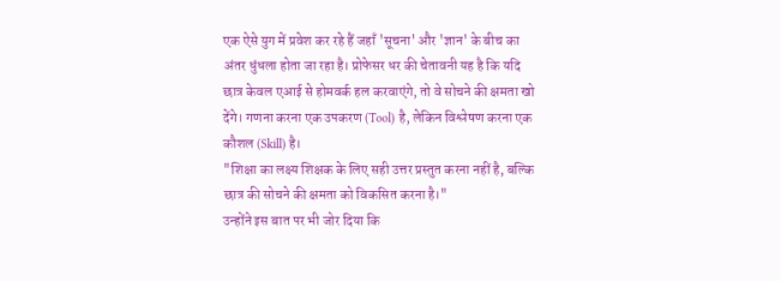एक ऐसे युग में प्रवेश कर रहे हैं जहाँ 'सूचना' और 'ज्ञान' के बीच का अंतर धुंधला होता जा रहा है। प्रोफेसर धर की चेतावनी यह है कि यदि छात्र केवल एआई से होमवर्क हल करवाएंगे, तो वे सोचने की क्षमता खो देंगे। गणना करना एक उपकरण (Tool) है, लेकिन विश्लेषण करना एक कौशल (Skill) है।
"शिक्षा का लक्ष्य शिक्षक के लिए सही उत्तर प्रस्तुत करना नहीं है, बल्कि छात्र की सोचने की क्षमता को विकसित करना है।"
उन्होंने इस बात पर भी जोर दिया कि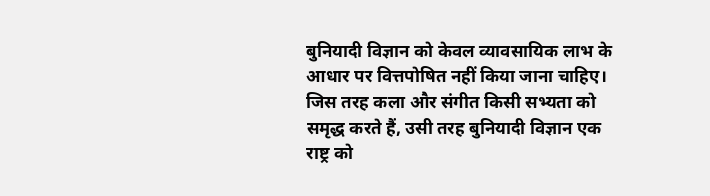बुनियादी विज्ञान को केवल व्यावसायिक लाभ के आधार पर वित्तपोषित नहीं किया जाना चाहिए। जिस तरह कला और संगीत किसी सभ्यता को समृद्ध करते हैं, उसी तरह बुनियादी विज्ञान एक राष्ट्र को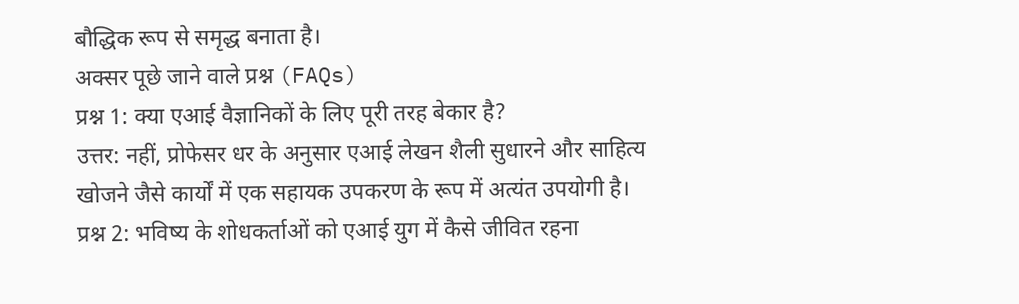बौद्धिक रूप से समृद्ध बनाता है।
अक्सर पूछे जाने वाले प्रश्न (FAQs)
प्रश्न 1: क्या एआई वैज्ञानिकों के लिए पूरी तरह बेकार है?
उत्तर: नहीं, प्रोफेसर धर के अनुसार एआई लेखन शैली सुधारने और साहित्य खोजने जैसे कार्यों में एक सहायक उपकरण के रूप में अत्यंत उपयोगी है।
प्रश्न 2: भविष्य के शोधकर्ताओं को एआई युग में कैसे जीवित रहना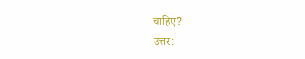चाहिए?
उत्तर: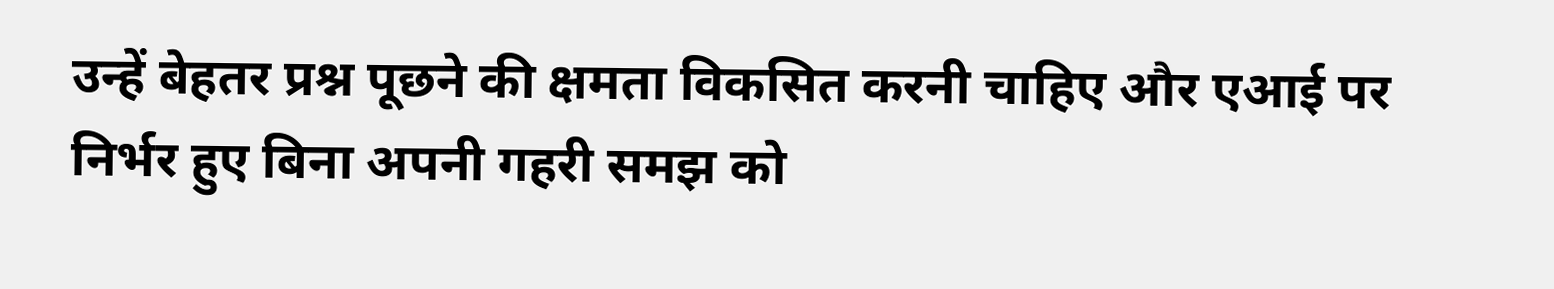उन्हें बेहतर प्रश्न पूछने की क्षमता विकसित करनी चाहिए और एआई पर निर्भर हुए बिना अपनी गहरी समझ को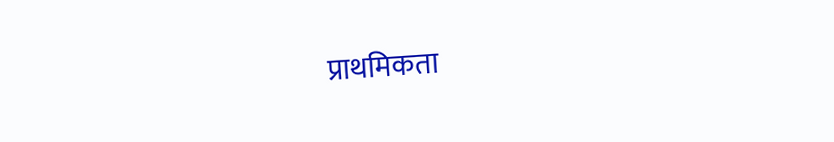प्राथमिकता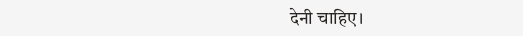देनी चाहिए।